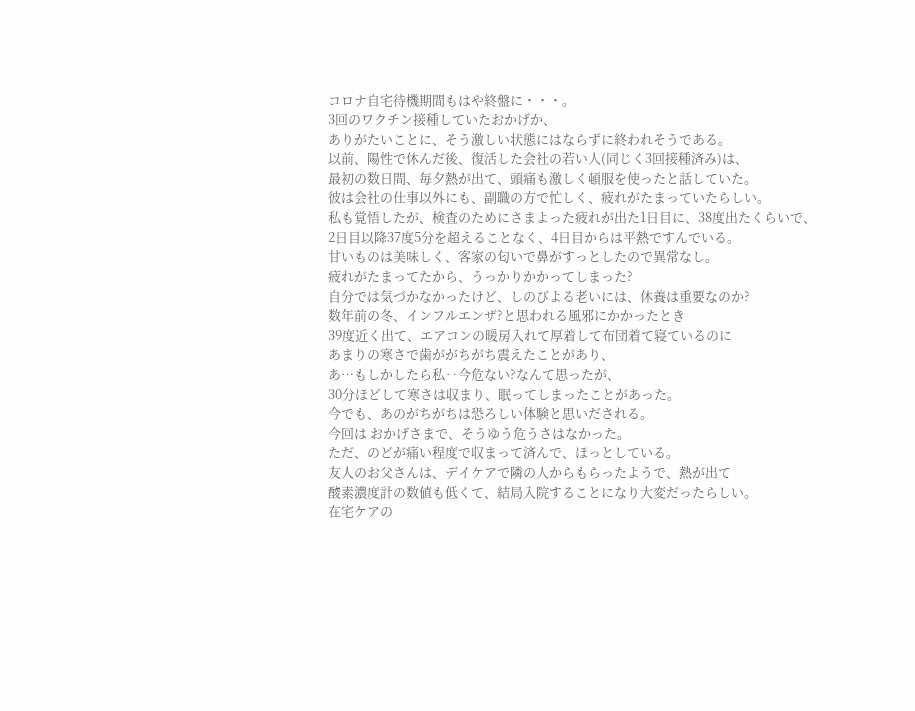コロナ自宅待機期間もはや終盤に・・・。
3回のワクチン接種していたおかげか、
ありがたいことに、そう激しい状態にはならずに終われそうである。
以前、陽性で休んだ後、復活した会社の若い人(同じく3回接種済み)は、
最初の数日間、毎夕熱が出て、頭痛も激しく頓服を使ったと話していた。
彼は会社の仕事以外にも、副職の方で忙しく、疲れがたまっていたらしい。
私も覚悟したが、検査のためにさまよった疲れが出た1日目に、38度出たくらいで、
2日目以降37度5分を超えることなく、4日目からは平熱ですんでいる。
甘いものは美味しく、客家の匂いで鼻がすっとしたので異常なし。
疲れがたまってたから、うっかりかかってしまった?
自分では気づかなかったけど、しのびよる老いには、休養は重要なのか?
数年前の冬、インフルエンザ?と思われる風邪にかかったとき
39度近く出て、エアコンの暖房入れて厚着して布団着て寝ているのに
あまりの寒さで歯ががちがち震えたことがあり、
あ…もしかしたら私‥今危ない?なんて思ったが、
30分ほどして寒さは収まり、眠ってしまったことがあった。
今でも、あのがちがちは恐ろしい体験と思いだされる。
今回は おかげさまで、そうゆう危うさはなかった。
ただ、のどが痛い程度で収まって済んで、ほっとしている。
友人のお父さんは、デイケアで隣の人からもらったようで、熱が出て
酸素濃度計の数値も低くて、結局入院することになり大変だったらしい。
在宅ケアの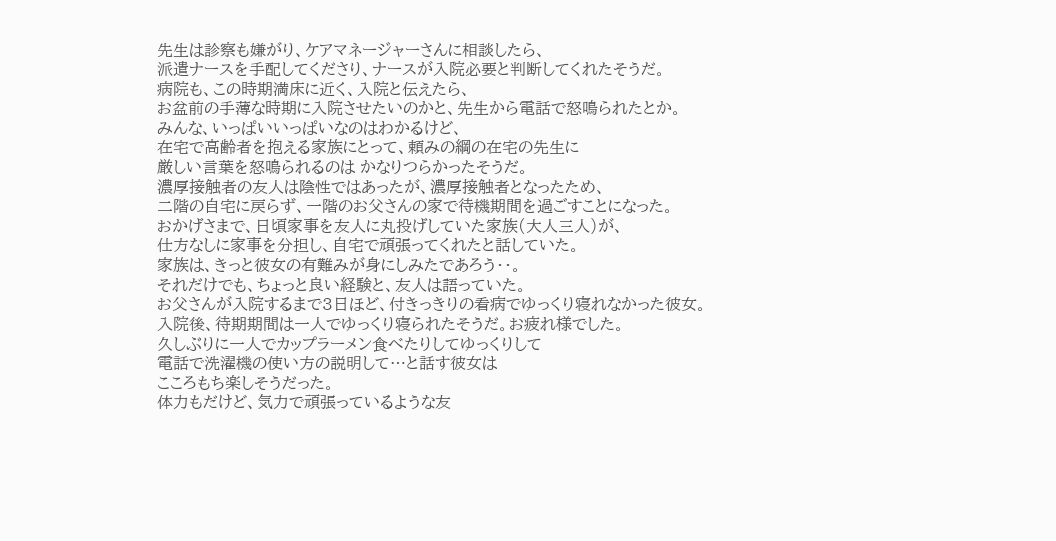先生は診察も嫌がり、ケアマネージャーさんに相談したら、
派遣ナースを手配してくださり、ナースが入院必要と判断してくれたそうだ。
病院も、この時期満床に近く、入院と伝えたら、
お盆前の手薄な時期に入院させたいのかと、先生から電話で怒鳴られたとか。
みんな、いっぱいいっぱいなのはわかるけど、
在宅で高齢者を抱える家族にとって、頼みの綱の在宅の先生に
厳しい言葉を怒鳴られるのは かなりつらかったそうだ。
濃厚接触者の友人は陰性ではあったが、濃厚接触者となったため、
二階の自宅に戻らず、一階のお父さんの家で待機期間を過ごすことになった。
おかげさまで、日頃家事を友人に丸投げしていた家族(大人三人)が、
仕方なしに家事を分担し、自宅で頑張ってくれたと話していた。
家族は、きっと彼女の有難みが身にしみたであろう・・。
それだけでも、ちょっと良い経験と、友人は語っていた。
お父さんが入院するまで3日ほど、付きっきりの看病でゆっくり寝れなかった彼女。
入院後、待期期間は一人でゆっくり寝られたそうだ。お疲れ様でした。
久しぶりに一人でカップラーメン食べたりしてゆっくりして
電話で洗濯機の使い方の説明して…と話す彼女は
こころもち楽しそうだった。
体力もだけど、気力で頑張っているような友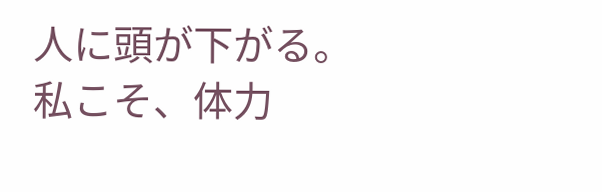人に頭が下がる。
私こそ、体力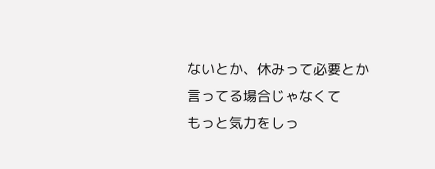ないとか、休みって必要とか言ってる場合じゃなくて
もっと気力をしっ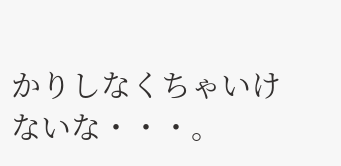かりしなくちゃいけないな・・・。